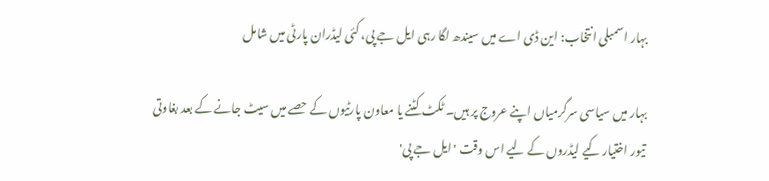بہار اسمبلی انتخاب: این ڈی اے میں سیندھ لگا رہی ایل جے پی، کئی لیڈران پارٹی میں شامل

بہار میں سیاسی سرگرمیاں اپنے عروج پر ہیں۔ ٹکٹ کٹنے یا معاون پارٹیوں کے حصے میں سیٹ جانے کے بعد بغاوتی تیور اختیار کیے لیڈروں کے لیے اس وقت 'ایل جے پی'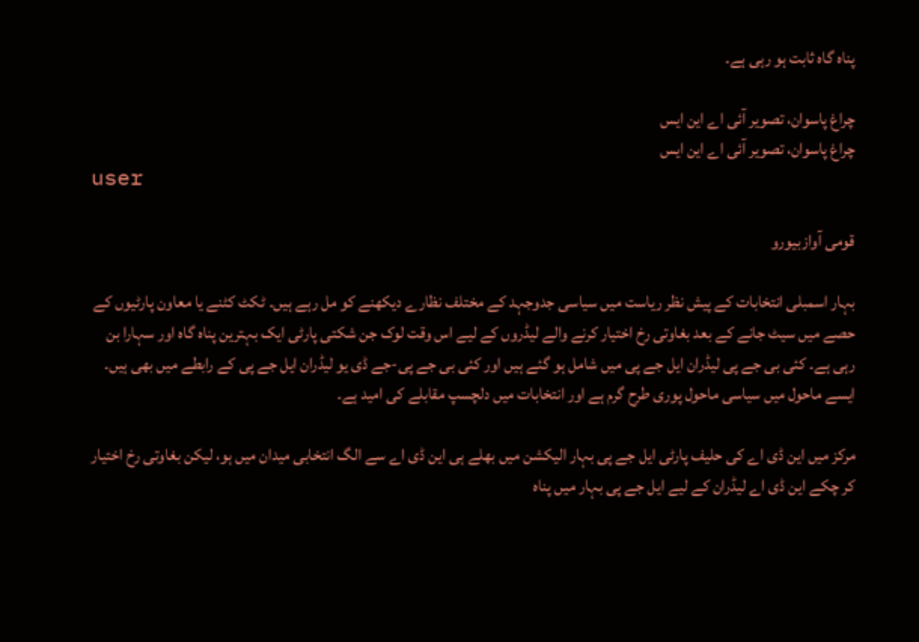پناہ گاہ ثابت ہو رہی ہے۔

چراغ پاسوان، تصویر آئی اے این ایس
چراغ پاسوان، تصویر آئی اے این ایس
user

قومی آوازبیورو

بہار اسمبلی انتخابات کے پیش نظر ریاست میں سیاسی جدوجہد کے مختلف نظارے دیکھنے کو مل رہے ہیں۔ ٹکٹ کٹنے یا معاون پارٹیوں کے حصے میں سیٹ جانے کے بعد بغاوتی رخ اختیار کرنے والے لیڈروں کے لیے اس وقت لوک جن شکتی پارٹی ایک بہترین پناہ گاہ اور سہارا بن رہی ہے۔ کئی بی جے پی لیڈران ایل جے پی میں شامل ہو گئے ہیں اور کئی بی جے پی-جے ڈی یو لیڈران ایل جے پی کے رابطے میں بھی ہیں۔ ایسے ماحول میں سیاسی ماحول پوری طرح گرم ہے اور انتخابات میں دلچسپ مقابلے کی امید ہے۔

مرکز میں این ڈی اے کی حلیف پارٹی ایل جے پی بہار الیکشن میں بھلے ہی این ڈی اے سے الگ انتخابی میدان میں ہو، لیکن بغاوتی رخ اختیار کر چکے این ڈی اے لیڈران کے لیے ایل جے پی بہار میں پناہ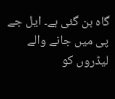گاہ بن گئی ہے۔ ایل جے پی میں جانے والے لیڈروں کو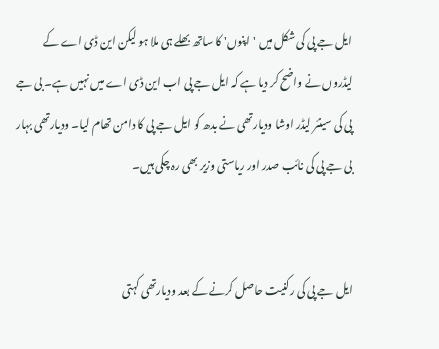ایل جے پی کی شکل میں 'اپنوں' کا ساتھ بھلے ہی ملا ہو لیکن این ڈی اے کے لیڈروں نے واضح کر دیا ہے کہ ایل جے پی اب این ڈی اے میں نہیں ہے۔ بی جے پی کی سینئر لیڈر اوشا ودیارتھی نے بدھ کو ایل جے پی کا دامن تھام لیا۔ ودیارتھی بہار بی جے پی کی نائب صدر اور ریاستی وزیر بھی رہ چکی ہیں۔


ایل جے پی کی رکنیت حاصل کرنے کے بعد ودیارتھی کہتی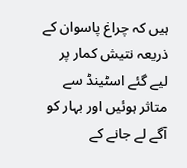ہیں کہ چراغ پاسوان کے ذریعہ نتیش کمار پر لیے گئے اسٹینڈ سے متاثر ہوئیں اور بہار کو آگے لے جانے کے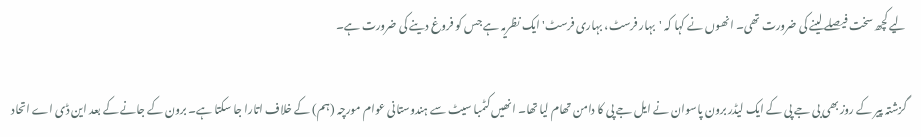لیے کچھ سخت فیصلے لینے کی ضرورت تھی۔ انھوں نے کہا کہ 'بہار فرسٹ، بہاری فرسٹ' ایک نظریہ ہے جس کو فروغ دینے کی ضرورت ہے۔

گزشتہ پیر کے روز بھی بی جے پی کے ایک لیڈر برون پاسوان نے ایل جے پی کا دامن تھام لیا تھا۔ انھیں کٹمبا سیٹ سے ہندوستانی عوام مورچہ (ہم) کے خلاف اتارا جا سکتا ہے۔ برون کے جانے کے بعد این ڈی اے اتحاد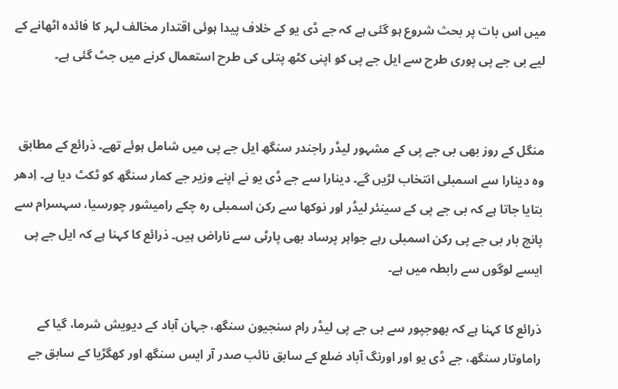میں اس بات پر بحث شروع ہو گئی ہے کہ جے ڈی یو کے خلاف پیدا ہوئی اقتدار مخالف لہر کا فائدہ اٹھانے کے لیے بی جے پی پوری طرح سے ایل جے پی کو اپنی کٹھ پتلی کی طرح استعمال کرنے میں جٹ گئی ہے۔


منگل کے روز بھی بی جے پی کے مشہور لیڈر راجندر سنگھ ایل جے پی میں شامل ہوئے تھے۔ ذرائع کے مطابق وہ دینارا سے اسمبلی انتخاب لڑیں گے۔ دینارا سے جے ڈی یو نے اپنے وزیر جے کمار سنگھ کو ٹکٹ دیا ہے۔ اِدھر بتایا جاتا ہے کہ بی جے پی کے سینئر لیڈر اور نوکھا سے رکن اسمبلی رہ چکے رامیشور چورسیا، سہسرام سے پانچ بار بی جے پی رکن اسمبلی رہے جواہر پرساد بھی پارٹی سے ناراض ہیں۔ ذرائع کا کہنا ہے کہ ایل جے پی ایسے لوگوں سے رابطہ میں ہے۔

ذرائع کا کہنا ہے کہ بھوجپور سے بی جے پی لیڈر رام سنجیون سنگھ، جہان آباد کے دیویش شرما، گیا کے راماوتار سنگھ، جے ڈی یو اور اورنگ آباد ضلع کے سابق نائب صدر آر ایس سنگھ اور کھگڑیا کے سابق جے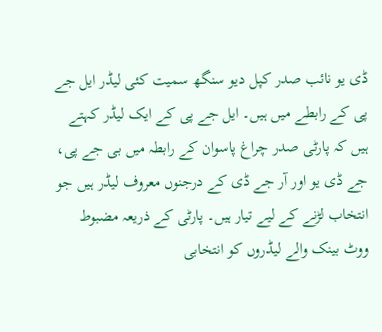ڈی یو نائب صدر کپل دیو سنگھ سمیت کئی لیڈر ایل جے پی کے رابطے میں ہیں۔ ایل جے پی کے ایک لیڈر کہتے ہیں کہ پارٹی صدر چراغ پاسوان کے رابطہ میں بی جے پی، جے ڈی یو اور آر جے ڈی کے درجنوں معروف لیڈر ہیں جو انتخاب لڑنے کے لیے تیار ہیں۔ پارٹی کے ذریعہ مضبوط ووٹ بینک والے لیڈروں کو انتخابی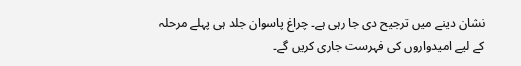نشان دینے میں ترجیح دی جا رہی ہے۔ چراغ پاسوان جلد ہی پہلے مرحلہ کے لیے امیدواروں کی فہرست جاری کریں گے۔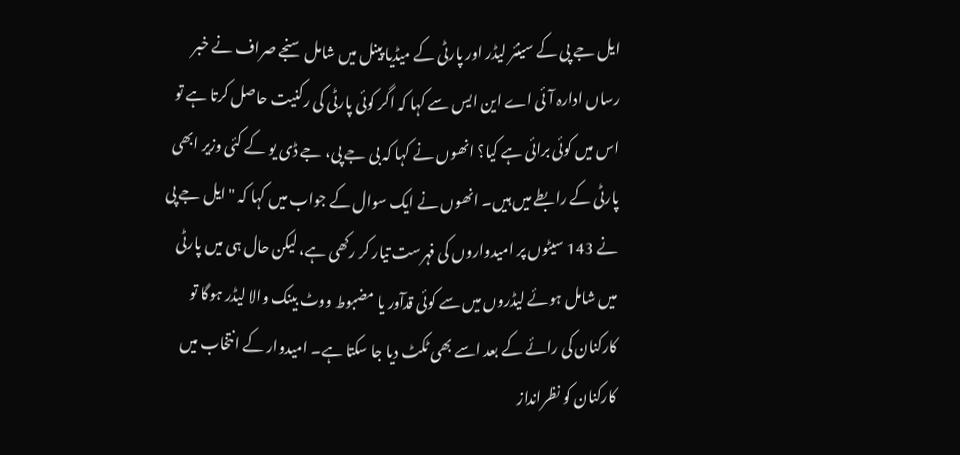ایل جے پی کے سینئر لیڈر اور پارٹی کے میڈیا پینل میں شامل سنجے صراف نے خبر رساں ادارہ آئی اے این ایس سے کہا کہ اگر کوئی پارٹی کی رکنیت حاصل کرتا ہے تو اس میں کوئی برائی ہے کیا؟ انھوں نے کہا کہ بی جے پی، جے ڈی یو کے کئی وزیر ابھی پارٹی کے رابطے میں ہیں۔ انھوں نے ایک سوال کے جواب میں کہا کہ "ایل جے پی نے 143 سیٹوں پر امیدواروں کی فہرست تیار کر رکھی ہے، لیکن حال ہی میں پارٹی میں شامل ہوئے لیڈروں میں سے کوئی قدآور یا مضبوط ووٹ بینک والا لیڈر ہوگا تو کارکنان کی رائے کے بعد اسے بھی ٹکٹ دیا جا سکتا ہے۔ امیدوار کے انتخاب میں کارکنان کو نظرانداز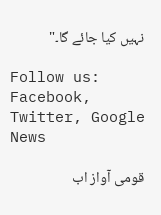نہیں کیا جائے گا۔"

Follow us: Facebook, Twitter, Google News

قومی آواز اب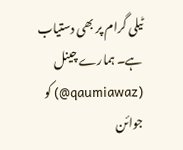ٹیلی گرام پر بھی دستیاب ہے۔ ہمارے چینل (qaumiawaz@) کو جوائن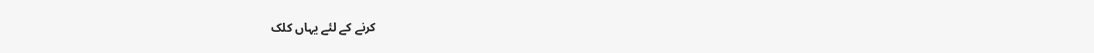کرنے کے لئے یہاں کلک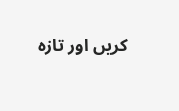کریں اور تازہ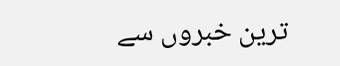ترین خبروں سے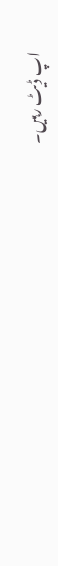اپ ڈیٹ رہیں۔